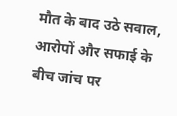मौत के बाद उठे सवाल, आरोपों और सफाई के बीच जांच पर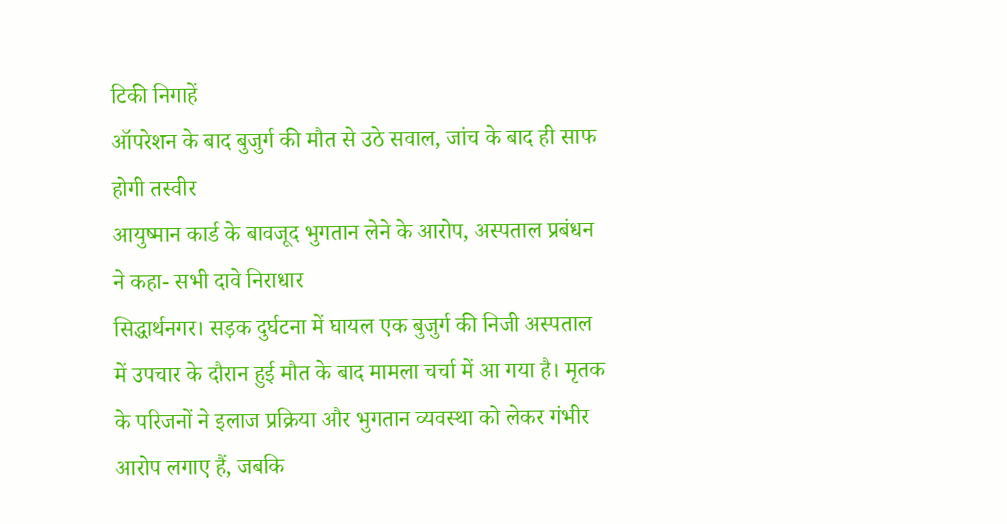टिकी निगाहें
ऑपरेशन के बाद बुजुर्ग की मौत से उठे सवाल, जांच के बाद ही साफ होगी तस्वीर
आयुष्मान कार्ड के बावजूद भुगतान लेने के आरोप, अस्पताल प्रबंधन ने कहा- सभी दावे निराधार
सिद्धार्थनगर। सड़क दुर्घटना में घायल एक बुजुर्ग की निजी अस्पताल में उपचार के दौरान हुई मौत के बाद मामला चर्चा में आ गया है। मृतक के परिजनों ने इलाज प्रक्रिया और भुगतान व्यवस्था को लेकर गंभीर आरोप लगाए हैं, जबकि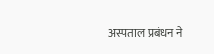अस्पताल प्रबंधन ने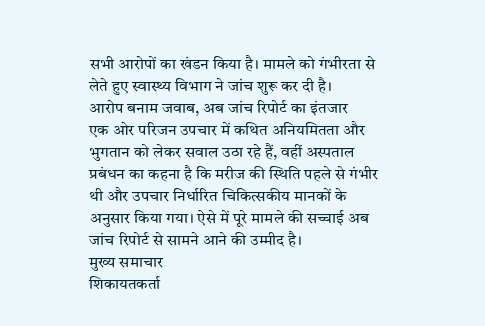सभी आरोपों का खंडन किया है। मामले को गंभीरता से लेते हुए स्वास्थ्य विभाग ने जांच शुरू कर दी है।
आरोप बनाम जवाब, अब जांच रिपोर्ट का इंतजार
एक ओर परिजन उपचार में कथित अनियमितता और भुगतान को लेकर सवाल उठा रहे हैं, वहीं अस्पताल प्रबंधन का कहना है कि मरीज की स्थिति पहले से गंभीर थी और उपचार निर्धारित चिकित्सकीय मानकों के अनुसार किया गया। ऐसे में पूरे मामले की सच्चाई अब जांच रिपोर्ट से सामने आने की उम्मीद है।
मुख्य समाचार
शिकायतकर्ता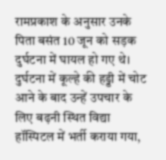रामप्रकाश के अनुसार उनके पिता बसंत 10 जून को सड़क दुर्घटना में घायल हो गए थे। दुर्घटना में कूल्हे की हड्डी में चोट आने के बाद उन्हें उपचार के लिए बढ़नी स्थित विद्या हॉस्पिटल में भर्ती कराया गया,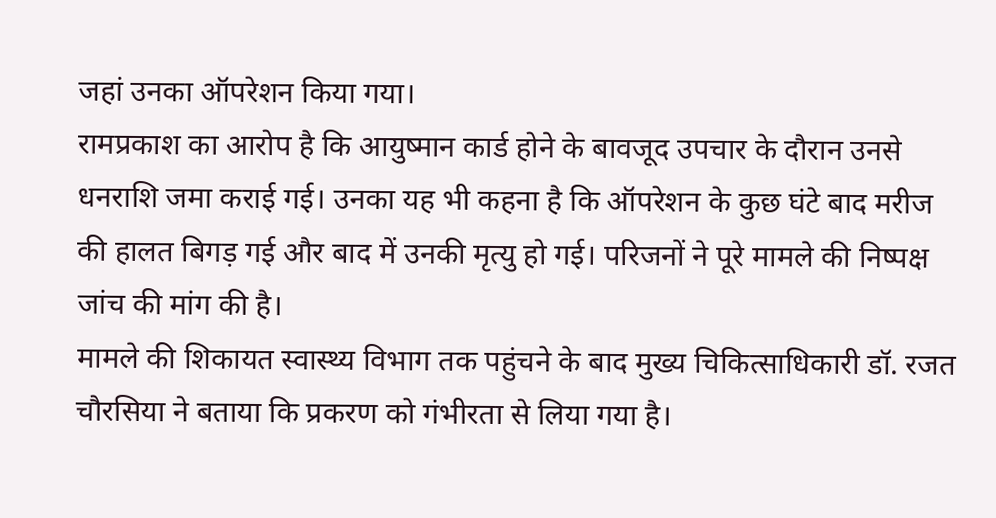जहां उनका ऑपरेशन किया गया।
रामप्रकाश का आरोप है कि आयुष्मान कार्ड होने के बावजूद उपचार के दौरान उनसे धनराशि जमा कराई गई। उनका यह भी कहना है कि ऑपरेशन के कुछ घंटे बाद मरीज की हालत बिगड़ गई और बाद में उनकी मृत्यु हो गई। परिजनों ने पूरे मामले की निष्पक्ष जांच की मांग की है।
मामले की शिकायत स्वास्थ्य विभाग तक पहुंचने के बाद मुख्य चिकित्साधिकारी डॉ. रजत चौरसिया ने बताया कि प्रकरण को गंभीरता से लिया गया है।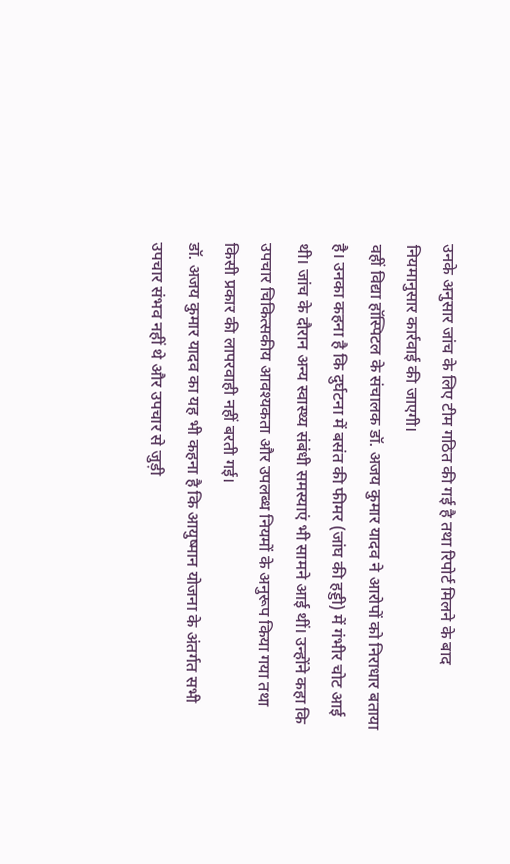उनके अनुसार जांच के लिए टीम गठित की गई है तथा रिपोर्ट मिलने के बाद नियमानुसार कार्रवाई की जाएगी।
वहीं विद्या हॉस्पिटल के संचालक डॉ. अजय कुमार यादव ने आरोपों को निराधार बताया है। उनका कहना है कि दुर्घटना में बसंत की फीमर (जांघ की हड्डी) में गंभीर चोट आई थी। जांच के दौरान अन्य स्वास्थ्य संबंधी समस्याएं भी सामने आई थीं। उन्होंने कहा कि उपचार चिकित्सकीय आवश्यकता और उपलब्ध नियमों के अनुरूप किया गया तथा किसी प्रकार की लापरवाही नहीं बरती गई।
डॉ. अजय कुमार यादव का यह भी कहना है कि आयुष्मान योजना के अंतर्गत सभी उपचार संभव नहीं थे और उपचार से जुड़ी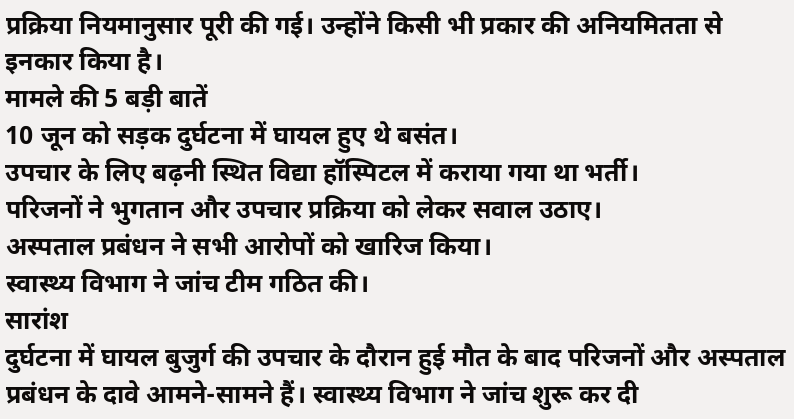प्रक्रिया नियमानुसार पूरी की गई। उन्होंने किसी भी प्रकार की अनियमितता से इनकार किया है।
मामले की 5 बड़ी बातें
10 जून को सड़क दुर्घटना में घायल हुए थे बसंत।
उपचार के लिए बढ़नी स्थित विद्या हॉस्पिटल में कराया गया था भर्ती।
परिजनों ने भुगतान और उपचार प्रक्रिया को लेकर सवाल उठाए।
अस्पताल प्रबंधन ने सभी आरोपों को खारिज किया।
स्वास्थ्य विभाग ने जांच टीम गठित की।
सारांश
दुर्घटना में घायल बुजुर्ग की उपचार के दौरान हुई मौत के बाद परिजनों और अस्पताल प्रबंधन के दावे आमने-सामने हैं। स्वास्थ्य विभाग ने जांच शुरू कर दी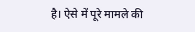है। ऐसे में पूरे मामले की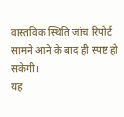वास्तविक स्थिति जांच रिपोर्ट सामने आने के बाद ही स्पष्ट हो सकेगी।
यह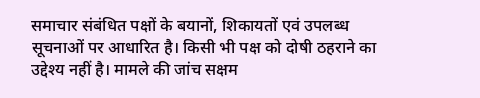समाचार संबंधित पक्षों के बयानों, शिकायतों एवं उपलब्ध सूचनाओं पर आधारित है। किसी भी पक्ष को दोषी ठहराने का उद्देश्य नहीं है। मामले की जांच सक्षम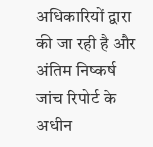अधिकारियों द्वारा की जा रही है और अंतिम निष्कर्ष जांच रिपोर्ट के अधीन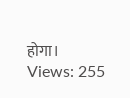होगा।
Views: 255